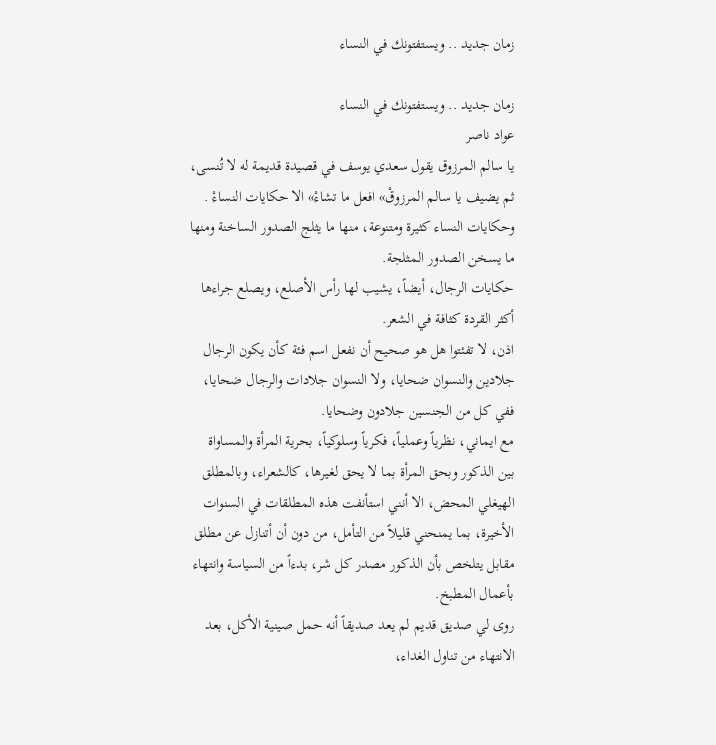زمان جديد .. ويستفتونك في النساء

زمان جديد .. ويستفتونك في النساء
عواد ناصر
يا سالم المرزوق يقول سعدي يوسف في قصيدة قديمة له لا تُنسى، ثم يضيف يا سالم المرزوقْ» افعل ما تشاءْ» الا حكايات النساءْ .
وحكايات النساء كثيرة ومتنوعة، منها ما يثلج الصدور الساخنة ومنها ما يسخن الصدور المثلجة.
حكايات الرجال، أيضاً، يشيب لها رأس الأصلع، ويصلع جراءها أكثر القردة كثافة في الشعر.
اذن، لا تفئتوا هل هو صحيح أن نفعل اسم فئة كأن يكون الرجال جلادين والنسوان ضحايا، ولا النسوان جلادات والرجال ضحايا، ففي كل من الجنسين جلادون وضحايا.
مع ايماني، نظرياً وعملياً، فكرياً وسلوكياً، بحرية المرأة والمساواة بين الذكور وبحق المرأة بما لا يحق لغيرها، كالشعراء، وبالمطلق الهيغلي المحض، الا أنني استأنفت هذه المطلقات في السنوات الأخيرة، بما يمنحني قليلاً من التأمل، من دون أن أتنازل عن مطلق مقابل يتلخص بأن الذكور مصدر كل شر، بدءاً من السياسة وانتهاء بأعمال المطبخ.
روى لي صديق قديم لم يعد صديقاً أنه حمل صينية الأكل، بعد الانتهاء من تناول الغداء،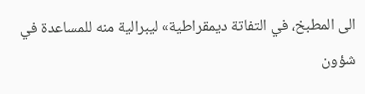الى المطبخ، في التفاتة ديمقراطية» ليبرالية منه للمساعدة في شؤون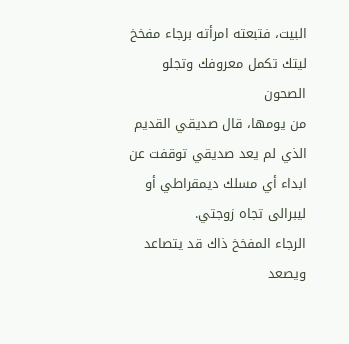البيت، فتبعته امرأته برجاء مفخخ ليتك تكمل معروفك وتجلو الصحون
من يومها، قال صديقي القديم الذي لم يعد صديقي توقفت عن ابداء أي مسلك ديمقراطي أو ليبرالى تجاه زوجتي.
الرجاء المفخخ ذاك قد يتصاعد ويصعد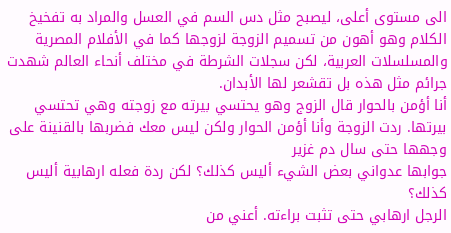الى مستوى أعلى، ليصبح مثل دس السم في العسل والمراد به تفخيخ الكلام وهو أهون من تسميم الزوجة لزوجها كما في الأفلام المصرية والمسلسلات العربية، لكن سجلات الشرطة في مختلف أنحاء العالم شهدت جرائم مثل هذه بل تقشعر لها الأبدان.
أنا أؤمن بالحوار قال الزوج وهو يحتسي بيرته مع زوجته وهي تحتسي بيرتها. ردت الزوجة وأنا أؤمن الحوار ولكن ليس معك فضربها بالقنينة على وجهها حتى سال دم غزير
جوابها عدواني بعض الشيء أليس كذلك؟ لكن ردة فعله ارهابية أليس كذلك؟
الرجل ارهابي حتى تثبت براءته. أعني من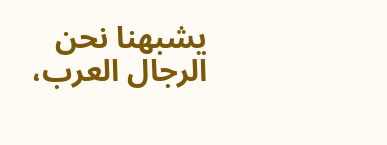يشبهنا نحن الرجال العرب،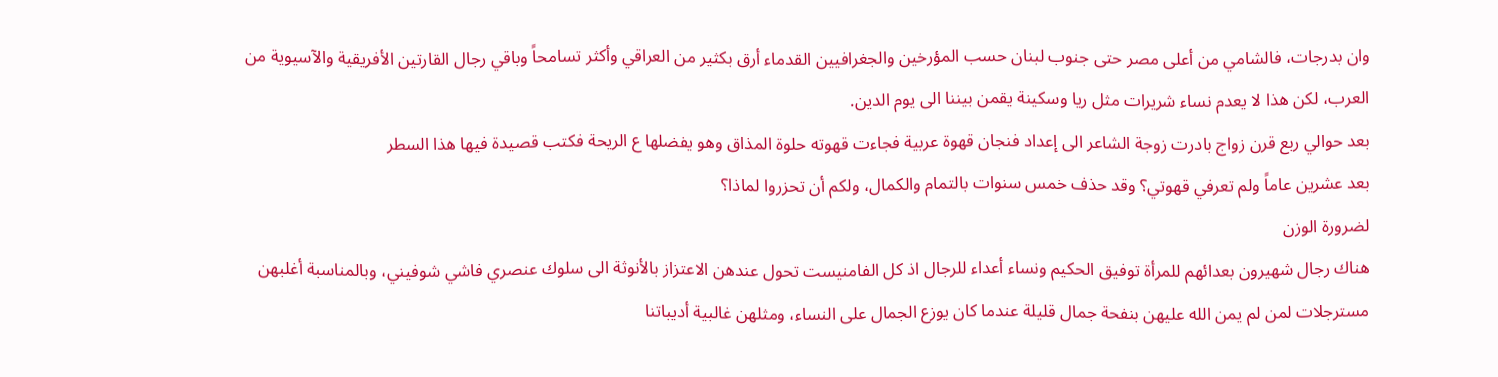وان بدرجات، فالشامي من أعلى مصر حتى جنوب لبنان حسب المؤرخين والجغرافيين القدماء أرق بكثير من العراقي وأكثر تسامحاً وباقي رجال القارتين الأفريقية والآسيوية من العرب، لكن هذا لا يعدم نساء شريرات مثل ريا وسكينة يقمن بيننا الى يوم الدين.
بعد حوالي ربع قرن زواج بادرت زوجة الشاعر الى إعداد فنجان قهوة عربية فجاءت قهوته حلوة المذاق وهو يفضلها ع الريحة فكتب قصيدة فيها هذا السطر
بعد عشرين عاماً ولم تعرفي قهوتي؟ وقد حذف خمس سنوات بالتمام والكمال، ولكم أن تحزروا لماذا؟
لضرورة الوزن
هناك رجال شهيرون بعدائهم للمرأة توفيق الحكيم ونساء أعداء للرجال اذ كل الفامنيست تحول عندهن الاعتزاز بالأنوثة الى سلوك عنصري فاشي شوفيني، وبالمناسبة أغلبهن مسترجلات لمن لم يمن الله عليهن بنفحة جمال قليلة عندما كان يوزع الجمال على النساء، ومثلهن غالبية أديباتنا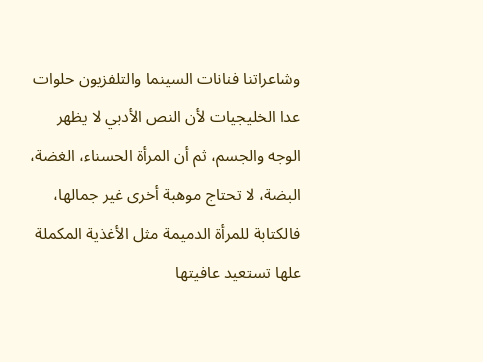وشاعراتنا فنانات السينما والتلفزيون حلوات عدا الخليجيات لأن النص الأدبي لا يظهر الوجه والجسم، ثم أن المرأة الحسناء، الغضة، البضة، لا تحتاج موهبة أخرى غير جمالها، فالكتابة للمرأة الدميمة مثل الأغذية المكملة علها تستعيد عافيتها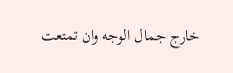خارج جمال الوجه وان تمتعت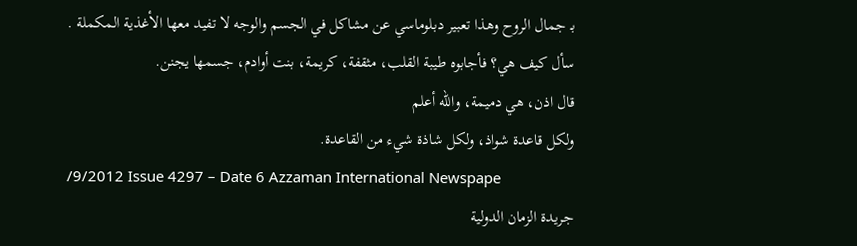بـ جمال الروح وهذا تعبير دبلوماسي عن مشاكل في الجسم والوجه لا تفيد معها الأغذية المكملة .
سأل كيف هي؟ فأجابوه طيبة القلب، مثقفة، كريمة، بنت أوادم، جسمها يجنن.
قال اذن، هي دميمة، والله أعلم
ولكل قاعدة شواذ، ولكل شاذة شيء من القاعدة.
/9/2012 Issue 4297 – Date 6 Azzaman International Newspape
جريدة الزمان الدولية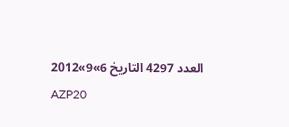العدد 4297 التاريخ 6»9»2012
AZP20